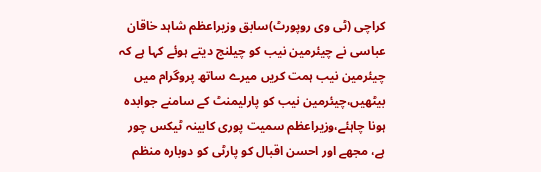کراچی (ٹی وی روپورٹ)سابق وزیراعظم شاہد خاقان عباسی نے چیئرمین نیب کو چیلنج دیتے ہوئے کہا ہے کہ چیئرمین نیب ہمت کریں میرے ساتھ پروگرام میں بیٹھیں،چیئرمین نیب کو پارلیمنٹ کے سامنے جوابدہ ہونا چاہئے،وزیراعظم سمیت پوری کابینہ ٹیکس چور ہے، مجھے اور احسن اقبال کو پارٹی کو دوبارہ منظم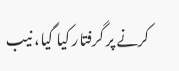کرنے پر گرفتار کیا گیا، نیب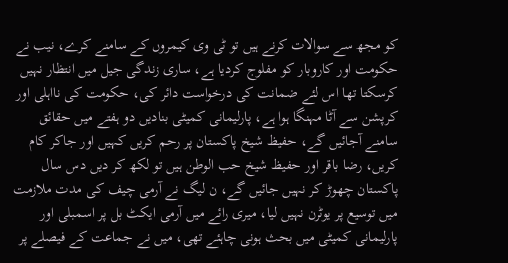کو مجھ سے سوالات کرنے ہیں تو ٹی وی کیمروں کے سامنے کرے، نیب نے حکومت اور کاروبار کو مفلوج کردیا ہے، ساری زندگی جیل میں انتظار نہیں کرسکتا تھا اس لئے ضمانت کی درخواست دائر کی، حکومت کی نااہلی اور کرپشن سے آٹا مہنگا ہوا ہے، پارلیمانی کمیٹی بنادیں دو ہفتے میں حقائق سامنے آجائیں گے، حفیظ شیخ پاکستان پر رحم کریں کہیں اور جاکر کام کریں، رضا باقر اور حفیظ شیخ حب الوطن ہیں تو لکھ کر دیں دس سال پاکستان چھوڑ کر نہیں جائیں گے، ن لیگ نے آرمی چیف کی مدت ملازمت میں توسیع پر یوٹرن نہیں لیا، میری رائے میں آرمی ایکٹ بل پر اسمبلی اور پارلیمانی کمیٹی میں بحث ہونی چاہئے تھی، میں نے جماعت کے فیصلے پر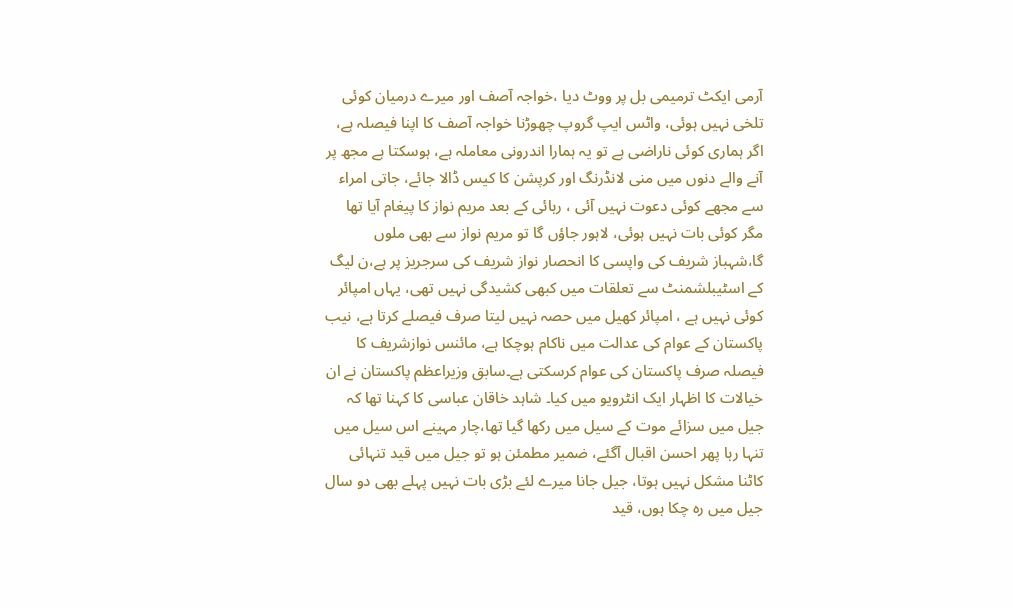آرمی ایکٹ ترمیمی بل پر ووٹ دیا ،خواجہ آصف اور میرے درمیان کوئی تلخی نہیں ہوئی، واٹس ایپ گروپ چھوڑنا خواجہ آصف کا اپنا فیصلہ ہے، اگر ہماری کوئی ناراضی ہے تو یہ ہمارا اندرونی معاملہ ہے، ہوسکتا ہے مجھ پر آنے والے دنوں میں منی لانڈرنگ اور کرپشن کا کیس ڈالا جائے، جاتی امراء سے مجھے کوئی دعوت نہیں آئی ، رہائی کے بعد مریم نواز کا پیغام آیا تھا مگر کوئی بات نہیں ہوئی، لاہور جاؤں گا تو مریم نواز سے بھی ملوں گا،شہباز شریف کی واپسی کا انحصار نواز شریف کی سرجریز پر ہے،ن لیگ کے اسٹیبلشمنٹ سے تعلقات میں کبھی کشیدگی نہیں تھی، یہاں امپائر کوئی نہیں ہے ، امپائر کھیل میں حصہ نہیں لیتا صرف فیصلے کرتا ہے، نیب پاکستان کے عوام کی عدالت میں ناکام ہوچکا ہے، مائنس نوازشریف کا فیصلہ صرف پاکستان کی عوام کرسکتی ہے۔سابق وزیراعظم پاکستان نے ان خیالات کا اظہار ایک انٹرویو میں کیا۔ شاہد خاقان عباسی کا کہنا تھا کہ جیل میں سزائے موت کے سیل میں رکھا گیا تھا،چار مہینے اس سیل میں تنہا رہا پھر احسن اقبال آگئے، ضمیر مطمئن ہو تو جیل میں قید تنہائی کاٹنا مشکل نہیں ہوتا، جیل جانا میرے لئے بڑی بات نہیں پہلے بھی دو سال جیل میں رہ چکا ہوں، قید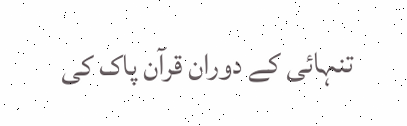تنہائی کے دوران قرآن پاک کی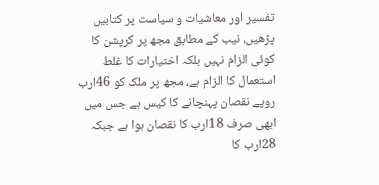تفسیر اور معاشیات و سیاست پر کتابیں پڑھیں، نیب کے مطابق مجھ پر کرپشن کا کوئی الزام نہیں بلکہ اختیارات کا غلط استعمال کا الزام ہے، مجھ پر ملک کو 46ارب روپے نقصان پہنچانے کا کیس ہے جس میں ابھی صرف 18ارب کا نقصان ہوا ہے جبکہ 28ارب کا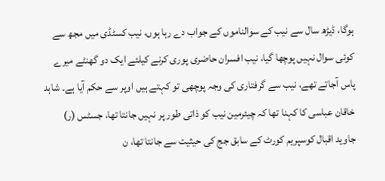ہوگا، ڈیڑھ سال سے نیب کے سوالناموں کے جواب دے رہا ہوں، نیب کسٹڈی میں مجھ سے کوئی سوال نہیں پوچھا گیا، نیب افسران حاضری پوری کرنے کیلئے ایک دو گھنٹے میرے پاس آجاتے تھے، نیب سے گرفتاری کی وجہ پوچھی تو کہتے ہیں اوپر سے حکم آیا ہے۔ شاہد خاقان عباسی کا کہنا تھا کہ چیئرمین نیب کو ذاتی طور پر نہیں جانتا تھا، جسٹس (ر) جاوید اقبال کوسپریم کورٹ کے سابق جج کی حیثیت سے جانتا تھا، ن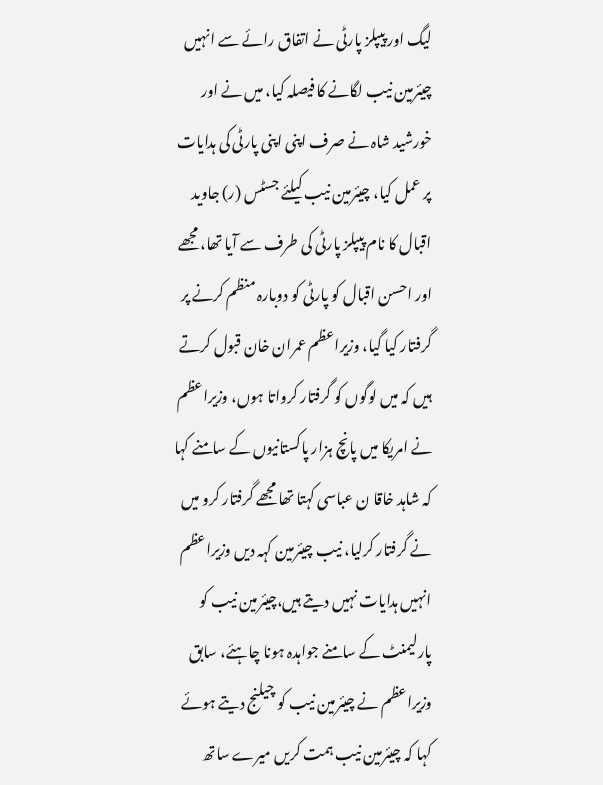لیگ اور پیپلز پارٹی نے اتفاق رائے سے انہیں چیئرمین نیب لگانے کا فیصلہ کیا، میں نے اور خورشید شاہ نے صرف اپنی اپنی پارٹی کی ہدایات پر عمل کیا، چیئرمین نیب کیلئے جسٹس (ر) جاوید اقبال کا نام پیپلز پارٹی کی طرف سے آیا تھا، مجھے اور احسن اقبال کو پارٹی کو دوبارہ منظم کرنے پر گرفتار کیا گیا، وزیراعظم عمران خان قبول کرتے ہیں کہ میں لوگوں کو گرفتار کرواتا ہوں، وزیراعظم نے امریکا میں پانچ ہزار پاکستانیوں کے سامنے کہا کہ شاہد خاقا ن عباسی کہتا تھا مجھے گرفتار کرو میں نے گرفتار کرلیا، نیب چیئرمین کہہ دیں وزیراعظم انہیں ہدایات نہیں دیتے ہیں،چیئرمین نیب کو پارلیمنٹ کے سامنے جواہدہ ہونا چاہئے، سابق وزیراعظم نے چیئرمین نیب کو چیلنج دیتے ہوئے کہا کہ چیئرمین نیب ہمت کریں میرے ساتھ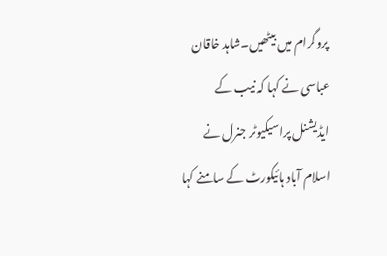پروگرام میں بیٹھیں۔شاہد خاقان عباسی نے کہا کہ نیب کے ایڈیشنل پراسیکیوٹر جنرل نے اسلام آباد ہائیکورٹ کے سامنے کہا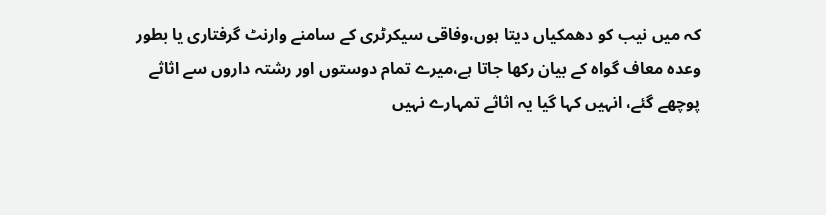کہ میں نیب کو دھمکیاں دیتا ہوں،وفاقی سیکرٹری کے سامنے وارنٹ گرفتاری یا بطور وعدہ معاف گواہ کے بیان رکھا جاتا ہے،میرے تمام دوستوں اور رشتہ داروں سے اثاثے پوچھے گئے، انہیں کہا گیا یہ اثاثے تمہارے نہیں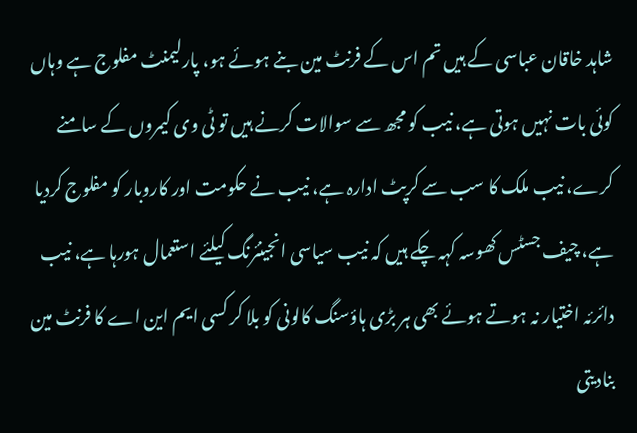شاہد خاقان عباسی کے ہیں تم اس کے فرنٹ مین بنے ہوئے ہو، پارلیمنٹ مفلوج ہے وہاں کوئی بات نہیں ہوتی ہے، نیب کو مجھ سے سوالات کرنے ہیں تو ٹی وی کیمروں کے سامنے کرے، نیب ملک کا سب سے کرپٹ ادارہ ہے، نیب نے حکومت اور کاروبار کو مفلوج کردیا ہے، چیف جسٹس کھوسہ کہہ چکے ہیں کہ نیب سیاسی انجینئرنگ کیلئے استعمال ہورہا ہے، نیب دائرئہ اختیار نہ ہوتے ہوئے بھی ہر بڑی ہاؤسنگ کالونی کو بلا کر کسی ایم این اے کا فرنٹ مین بنادیتی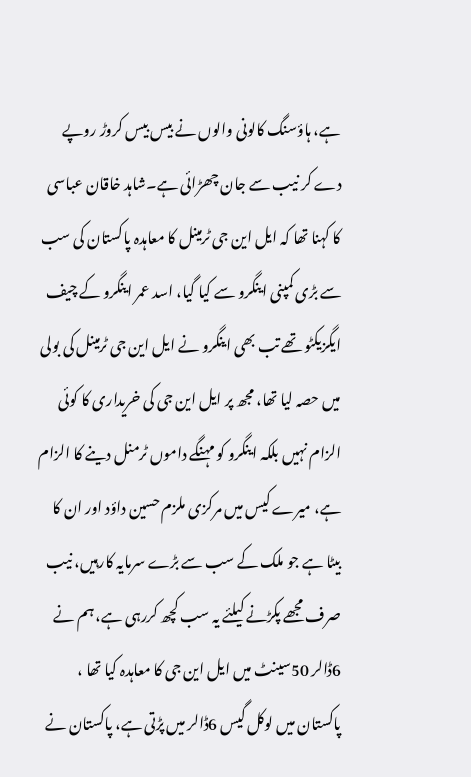ہے، ہاؤسنگ کالونی والوں نے بیس بیس کروڑ روپے دے کر نیب سے جان چھڑائی ہے۔شاہد خاقان عباسی کا کہنا تھا کہ ایل این جی ٹرمینل کا معاہدہ پاکستان کی سب سے بڑی کمپنی اینگرو سے کیا گیا، اسد عمر اینگرو کے چیف ایگزیکٹو تھے تب بھی اینگرو نے ایل این جی ٹرمینل کی بولی میں حصہ لیا تھا، مجھ پر ایل این جی کی خریداری کا کوئی الزام نہیں بلکہ اینگرو کو مہنگے داموں ٹرمنل دینے کا الزام ہے، میرے کیس میں مرکزی ملزم حسین داؤد اور ان کا بیٹا ہے جو ملک کے سب سے بڑے سرمایہ کارہیں، نیب صرف مجھے پکڑنے کیلئے یہ سب کچھ کررہی ہے، ہم نے 6ڈالر 50سینٹ میں ایل این جی کا معاہدہ کیا تھا ، پاکستان میں لوکل گیس 6ڈالر میں پڑتی ہے، پاکستان نے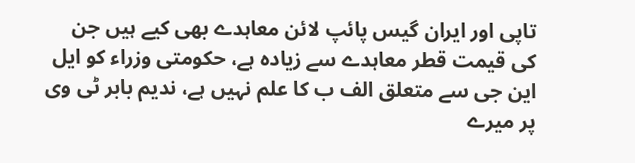تاپی اور ایران گیس پائپ لائن معاہدے بھی کیے ہیں جن کی قیمت قطر معاہدے سے زیادہ ہے، حکومتی وزراء کو ایل این جی سے متعلق الف ب کا علم نہیں ہے، ندیم بابر ٹی وی پر میرے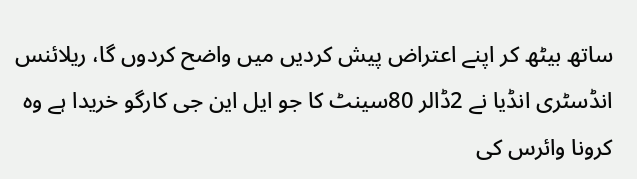ساتھ بیٹھ کر اپنے اعتراض پیش کردیں میں واضح کردوں گا، ریلائنس انڈسٹری انڈیا نے 2ڈالر 80سینٹ کا جو ایل این جی کارگو خریدا ہے وہ کرونا وائرس کی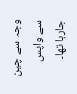وجہ سے چین سے واپس جارہا تھا۔